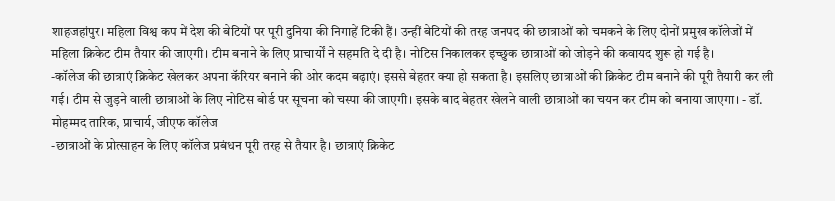शाहजहांपुर। महिला विश्व कप में देश की बेटियों पर पूरी दुनिया की निगाहें टिकी हैं। उन्हीं बेटियों की तरह जनपद की छात्राओं को चमकने के लिए दोनों प्रमुख कॉलेजों में महिला क्रिकेट टीम तैयार की जाएगी। टीम बनाने के लिए प्राचार्यों ने सहमति दे दी है। नोटिस निकालकर इच्छुक छात्राओं को जोड़ने की कवायद शुरू हो गई है।
-कॉलेज की छात्राएं क्रिकेट खेलकर अपना कॅरियर बनाने की ओर कदम बढ़ाएं। इससे बेहतर क्या हो सकता है। इसलिए छात्राओं की क्रिकेट टीम बनाने की पूरी तैयारी कर ली गई। टीम से जुड़ने वाली छात्राओं के लिए नोटिस बोर्ड पर सूचना को चस्पा की जाएगी। इसके बाद बेहतर खेलने वाली छात्राओं का चयन कर टीम को बनाया जाएगा। - डॉ. मोहम्मद तारिक, प्राचार्य, जीएफ कॉलेज
-छात्राओं के प्रोत्साहन के लिए कॉलेज प्रबंधन पूरी तरह से तैयार है। छात्राएं क्रिकेट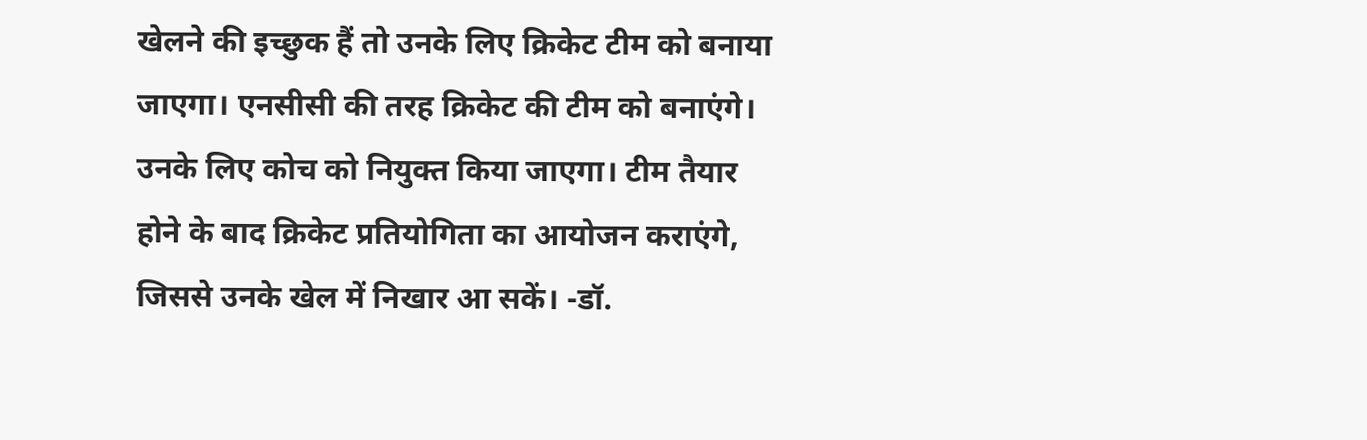खेलने की इच्छुक हैं तो उनके लिए क्रिकेट टीम को बनाया जाएगा। एनसीसी की तरह क्रिकेट की टीम को बनाएंगे। उनके लिए कोच को नियुक्त किया जाएगा। टीम तैयार होने के बाद क्रिकेट प्रतियोगिता का आयोजन कराएंगे, जिससे उनके खेल में निखार आ सकें। -डॉ.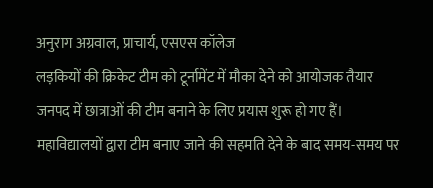अनुराग अग्रवाल, प्राचार्य, एसएस कॉलेज
लड़कियों की क्रिकेट टीम को टूर्नामेंट में मौका देने को आयोजक तैयार
जनपद में छात्राओं की टीम बनाने के लिए प्रयास शुरू हो गए हैं। महाविद्यालयों द्वारा टीम बनाए जाने की सहमति देने के बाद समय-समय पर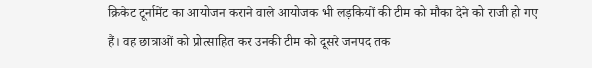क्रिकेट टूर्नामेंट का आयोजन कराने वाले आयोजक भी लड़कियों की टीम को मौका देने को राजी हो गए हैं। वह छात्राओं को प्रोत्साहित कर उनकी टीम को दूसरे जनपद तक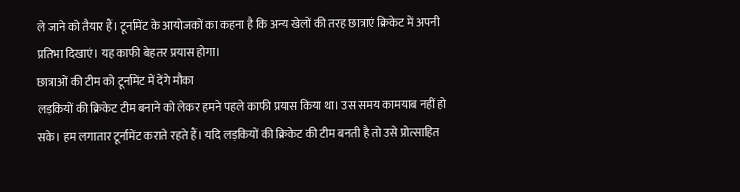ले जाने को तैयार हैं। टूर्नामेंट के आयोजकों का कहना है कि अन्य खेलों की तरह छात्राएं क्रिकेट में अपनी प्रतिभा दिखाएं। यह काफी बेहतर प्रयास होगा।
छात्राओं की टीम को टूर्नामेंट में देंगे मौका
लड़कियों की क्रिकेट टीम बनाने को लेकर हमने पहले काफी प्रयास किया था। उस समय कामयाब नहीं हो सके। हम लगातार टूर्नामेंट कराते रहते हैं। यदि लड़कियों की क्रिकेट की टीम बनती है तो उसे प्रोत्साहित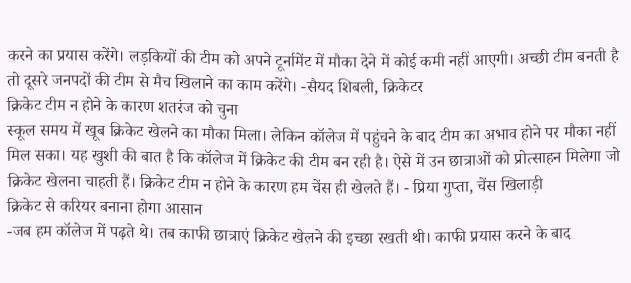करने का प्रयास करेंगे। लड़कियों की टीम को अपने टूर्नामेंट में मौका देने में कोई कमी नहीं आएगी। अच्छी टीम बनती है तो दूसरे जनपदों की टीम से मैच खिलाने का काम करेंगे। -सैयद शिबली, क्रिकेटर
क्रिकेट टीम न होने के कारण शतरंज को चुना
स्कूल समय में खूब क्रिकेट खेलने का मौका मिला। लेकिन कॉलेज में पहुंचने के बाद टीम का अभाव होने पर मौका नहीं मिल सका। यह खुशी की बात है कि कॉलेज में क्रिकेट की टीम बन रही है। ऐसे में उन छात्राओं को प्रोत्साहन मिलेगा जो क्रिकेट खेलना चाहती हैं। क्रिकेट टीम न होने के कारण हम चेंस ही खेलते हैं। - प्रिया गुप्ता, चेंस खिलाड़ी
क्रिकेट से करियर बनाना होगा आसान
-जब हम कॉलेज में पढ़ते थे। तब काफी छात्राएं क्रिकेट खेलने की इच्छा रखती थी। काफी प्रयास करने के बाद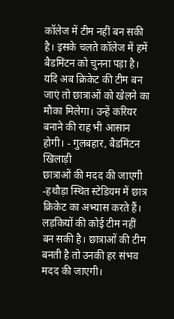कॉलेज में टीम नहीं बन सकी है। इसके चलते कॉलेज में हमें बैडमिंटन को चुनना पड़ा है। यदि अब क्रिकेट की टीम बन जाएं तो छात्राओं को खेलने का मौका मिलेगा। उन्हें करियर बनाने की राह भी आसान होगी। - गुलबहार, बैडमिंटन खिलाड़ी
छात्राओं की मदद की जाएगी
-हथौड़ा स्थित स्टेडियम में छात्र क्रिकेट का अभ्यास करते हैं। लड़कियों की कोई टीम नहीं बन सकी है। छात्राओं की टीम बनती है तो उनकी हर संभव मदद की जाएगी।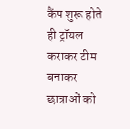कैंप शुरू होते ही ट्रॉयल कराकर टीम बनाकर छात्राओं को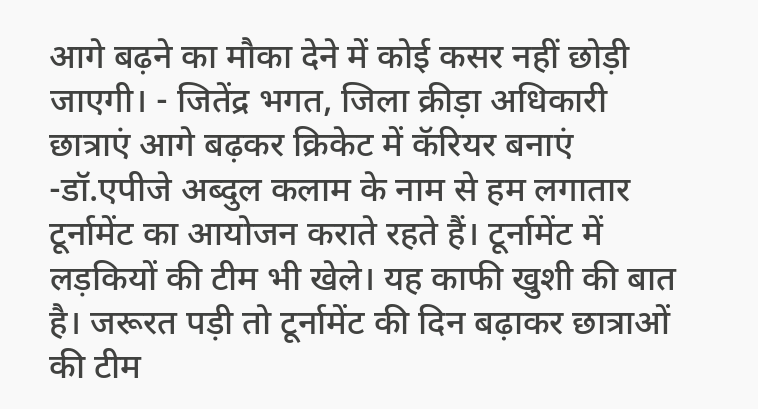आगे बढ़ने का मौका देने में कोई कसर नहीं छोड़ी जाएगी। - जितेंद्र भगत, जिला क्रीड़ा अधिकारी
छात्राएं आगे बढ़कर क्रिकेट में कॅरियर बनाएं
-डॉ.एपीजे अब्दुल कलाम के नाम से हम लगातार टूर्नामेंट का आयोजन कराते रहते हैं। टूर्नामेंट में लड़कियों की टीम भी खेले। यह काफी खुशी की बात है। जरूरत पड़ी तो टूर्नामेंट की दिन बढ़ाकर छात्राओं की टीम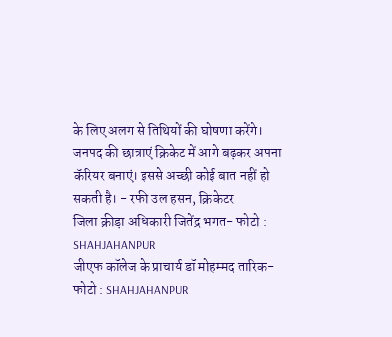के लिए अलग से तिथियों की घोषणा करेंगे। जनपद की छात्राएं क्रिकेट में आगे बढ़कर अपना कॅरियर बनाएं। इससे अच्छी कोई बात नहीं हो सकती है। - रफी उल हसन, क्रिकेटर
जिला क्रीड़ा अधिकारी जितेंद्र भगत- फोटो : SHAHJAHANPUR
जीएफ कॉलेज के प्राचार्य डॉ मोहम्मद तारिक- फोटो : SHAHJAHANPUR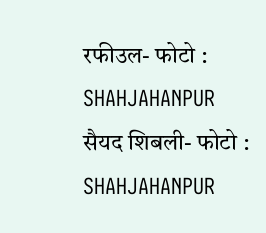रफीउल- फोटो : SHAHJAHANPUR
सैयद शिबली- फोटो : SHAHJAHANPUR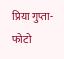प्रिया गुप्ता- फोटो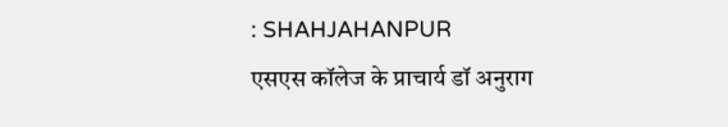: SHAHJAHANPUR
एसएस कॉलेज के प्राचार्य डॉ अनुराग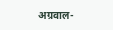अग्रवाल-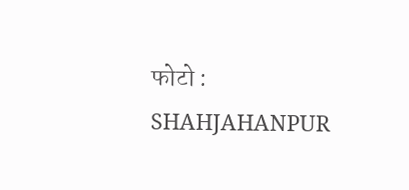फोटो : SHAHJAHANPUR